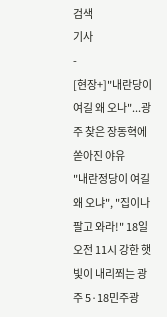검색
기사
-
[현장+]"내란당이 여길 왜 오나"...광주 찾은 장동혁에 쏟아진 야유
"내란정당이 여길 왜 오냐", "집이나 팔고 와라!" 18일 오전 11시 강한 햇빛이 내리쬐는 광주 5·18민주광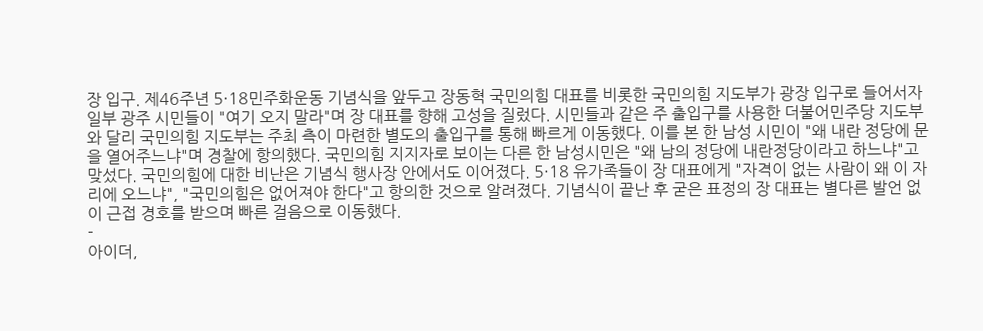장 입구. 제46주년 5·18민주화운동 기념식을 앞두고 장동혁 국민의힘 대표를 비롯한 국민의힘 지도부가 광장 입구로 들어서자 일부 광주 시민들이 "여기 오지 말라"며 장 대표를 향해 고성을 질렀다. 시민들과 같은 주 출입구를 사용한 더불어민주당 지도부와 달리 국민의힘 지도부는 주최 측이 마련한 별도의 출입구를 통해 빠르게 이동했다. 이를 본 한 남성 시민이 "왜 내란 정당에 문을 열어주느냐"며 경찰에 항의했다. 국민의힘 지지자로 보이는 다른 한 남성시민은 "왜 남의 정당에 내란정당이라고 하느냐"고 맞섰다. 국민의힘에 대한 비난은 기념식 행사장 안에서도 이어졌다. 5·18 유가족들이 장 대표에게 "자격이 없는 사람이 왜 이 자리에 오느냐", "국민의힘은 없어져야 한다"고 항의한 것으로 알려졌다. 기념식이 끝난 후 굳은 표정의 장 대표는 별다른 발언 없이 근접 경호를 받으며 빠른 걸음으로 이동했다.
-
아이더,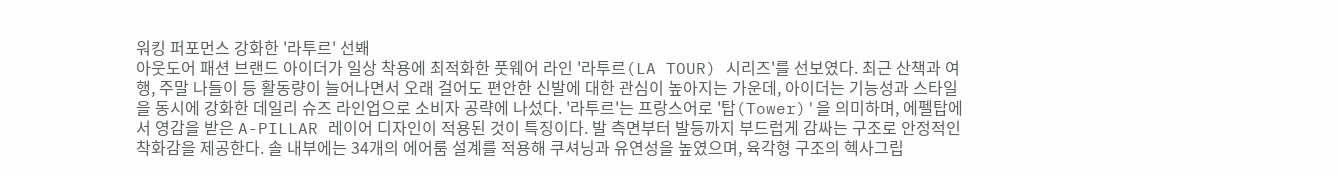워킹 퍼포먼스 강화한 '라투르' 선봬
아웃도어 패션 브랜드 아이더가 일상 착용에 최적화한 풋웨어 라인 '라투르(LA TOUR) 시리즈'를 선보였다. 최근 산책과 여행, 주말 나들이 등 활동량이 늘어나면서 오래 걸어도 편안한 신발에 대한 관심이 높아지는 가운데, 아이더는 기능성과 스타일을 동시에 강화한 데일리 슈즈 라인업으로 소비자 공략에 나섰다. '라투르'는 프랑스어로 '탑(Tower)'을 의미하며, 에펠탑에서 영감을 받은 A-PILLAR 레이어 디자인이 적용된 것이 특징이다. 발 측면부터 발등까지 부드럽게 감싸는 구조로 안정적인 착화감을 제공한다. 솔 내부에는 34개의 에어룸 설계를 적용해 쿠셔닝과 유연성을 높였으며, 육각형 구조의 헥사그립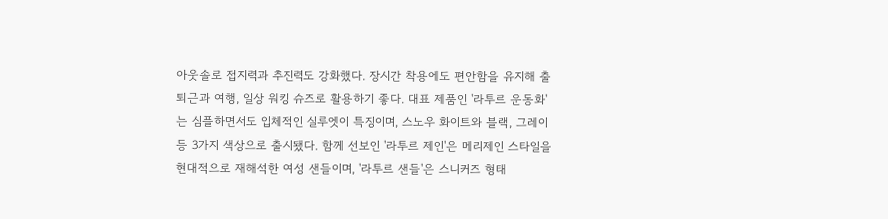아웃솔로 접지력과 추진력도 강화했다. 장시간 착용에도 편안함을 유지해 출퇴근과 여행, 일상 워킹 슈즈로 활용하기 좋다. 대표 제품인 '라투르 운동화'는 심플하면서도 입체적인 실루엣이 특징이며, 스노우 화이트와 블랙, 그레이 등 3가지 색상으로 출시됐다. 함께 선보인 '라투르 제인'은 메리제인 스타일을 현대적으로 재해석한 여성 샌들이며, '라투르 샌들'은 스니커즈 형태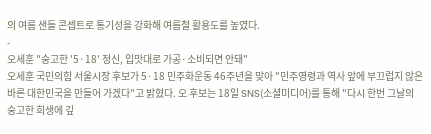의 여름 샌들 콘셉트로 통기성을 강화해 여름철 활용도를 높였다.
-
오세훈 "숭고한 '5·18' 정신, 입맛대로 가공·소비되면 안돼"
오세훈 국민의힘 서울시장 후보가 5·18 민주화운동 46주년을 맞아 "민주영령과 역사 앞에 부끄럽지 않은 바른 대한민국을 만들어 가겠다"고 밝혔다. 오 후보는 18일 SNS(소셜미디어)를 통해 "다시 한번 그날의 숭고한 희생에 깊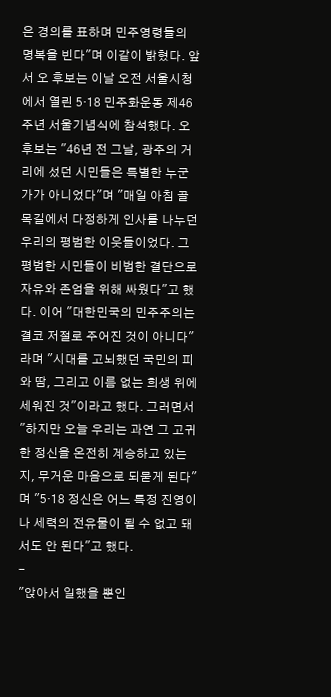은 경의를 표하며 민주영령들의 명복을 빈다"며 이같이 밝혔다. 앞서 오 후보는 이날 오전 서울시청에서 열린 5·18 민주화운동 제46주년 서울기념식에 참석했다. 오 후보는 "46년 전 그날, 광주의 거리에 섰던 시민들은 특별한 누군가가 아니었다"며 "매일 아침 골목길에서 다정하게 인사를 나누던 우리의 평범한 이웃들이었다. 그 평범한 시민들이 비범한 결단으로 자유와 존엄을 위해 싸웠다"고 했다. 이어 "대한민국의 민주주의는 결코 저절로 주어진 것이 아니다"라며 "시대를 고뇌했던 국민의 피와 땀, 그리고 이름 없는 희생 위에 세워진 것"이라고 했다. 그러면서 "하지만 오늘 우리는 과연 그 고귀한 정신을 온전히 계승하고 있는지, 무거운 마음으로 되묻게 된다"며 "5·18 정신은 어느 특정 진영이나 세력의 전유물이 될 수 없고 돼서도 안 된다"고 했다.
-
"앉아서 일했을 뿐인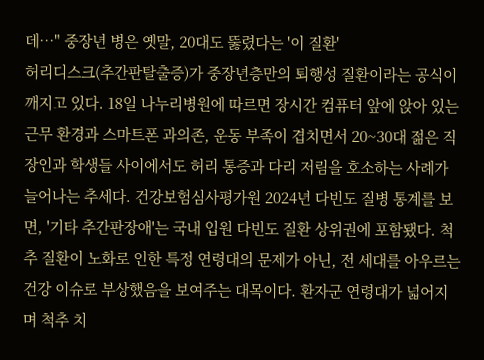데…" 중장년 병은 옛말, 20대도 뚫렸다는 '이 질환'
허리디스크(추간판탈출증)가 중장년층만의 퇴행성 질환이라는 공식이 깨지고 있다. 18일 나누리병원에 따르면 장시간 컴퓨터 앞에 앉아 있는 근무 환경과 스마트폰 과의존, 운동 부족이 겹치면서 20~30대 젊은 직장인과 학생들 사이에서도 허리 통증과 다리 저림을 호소하는 사례가 늘어나는 추세다. 건강보험심사평가원 2024년 다빈도 질병 통계를 보면, '기타 추간판장애'는 국내 입원 다빈도 질환 상위권에 포함됐다. 척추 질환이 노화로 인한 특정 연령대의 문제가 아닌, 전 세대를 아우르는 건강 이슈로 부상했음을 보여주는 대목이다. 환자군 연령대가 넓어지며 척추 치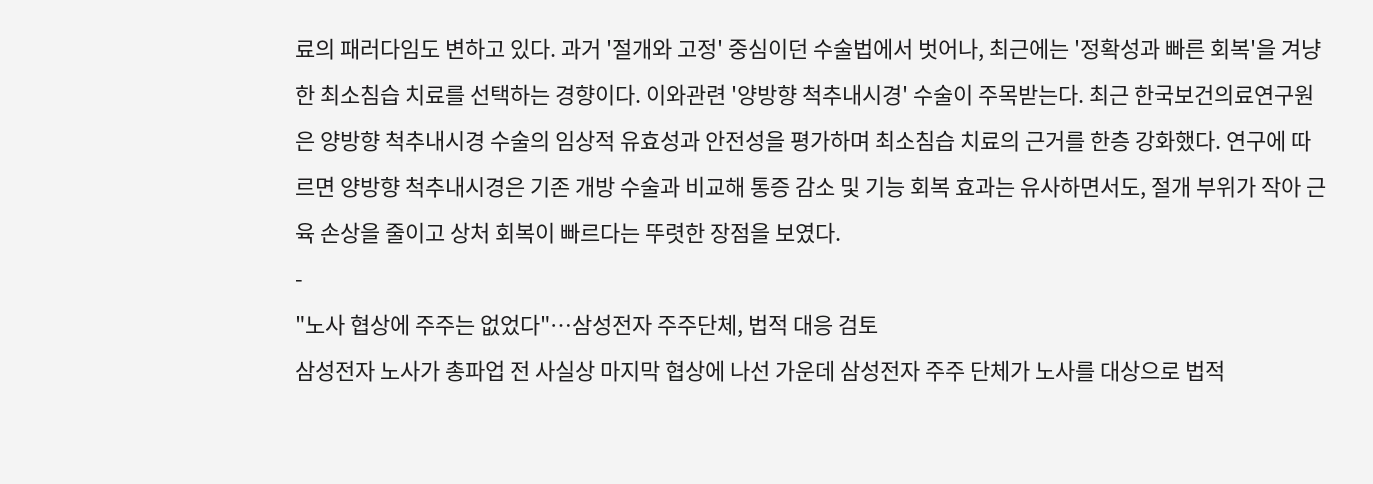료의 패러다임도 변하고 있다. 과거 '절개와 고정' 중심이던 수술법에서 벗어나, 최근에는 '정확성과 빠른 회복'을 겨냥한 최소침습 치료를 선택하는 경향이다. 이와관련 '양방향 척추내시경' 수술이 주목받는다. 최근 한국보건의료연구원은 양방향 척추내시경 수술의 임상적 유효성과 안전성을 평가하며 최소침습 치료의 근거를 한층 강화했다. 연구에 따르면 양방향 척추내시경은 기존 개방 수술과 비교해 통증 감소 및 기능 회복 효과는 유사하면서도, 절개 부위가 작아 근육 손상을 줄이고 상처 회복이 빠르다는 뚜렷한 장점을 보였다.
-
"노사 협상에 주주는 없었다"…삼성전자 주주단체, 법적 대응 검토
삼성전자 노사가 총파업 전 사실상 마지막 협상에 나선 가운데 삼성전자 주주 단체가 노사를 대상으로 법적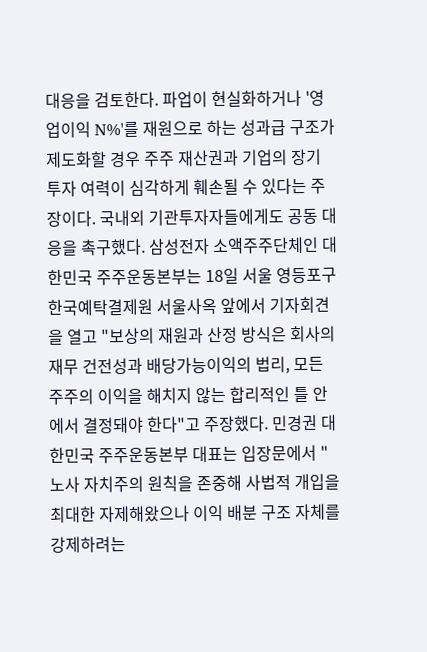대응을 검토한다. 파업이 현실화하거나 '영업이익 N%'를 재원으로 하는 성과급 구조가 제도화할 경우 주주 재산권과 기업의 장기 투자 여력이 심각하게 훼손될 수 있다는 주장이다. 국내외 기관투자자들에게도 공동 대응을 촉구했다. 삼성전자 소액주주단체인 대한민국 주주운동본부는 18일 서울 영등포구 한국예탁결제원 서울사옥 앞에서 기자회견을 열고 "보상의 재원과 산정 방식은 회사의 재무 건전성과 배당가능이익의 법리, 모든 주주의 이익을 해치지 않는 합리적인 틀 안에서 결정돼야 한다"고 주장했다. 민경권 대한민국 주주운동본부 대표는 입장문에서 "노사 자치주의 원칙을 존중해 사법적 개입을 최대한 자제해왔으나 이익 배분 구조 자체를 강제하려는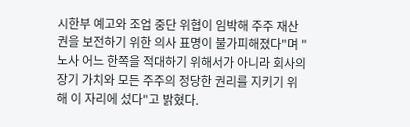시한부 예고와 조업 중단 위협이 임박해 주주 재산권을 보전하기 위한 의사 표명이 불가피해졌다"며 "노사 어느 한쪽을 적대하기 위해서가 아니라 회사의 장기 가치와 모든 주주의 정당한 권리를 지키기 위해 이 자리에 섰다"고 밝혔다.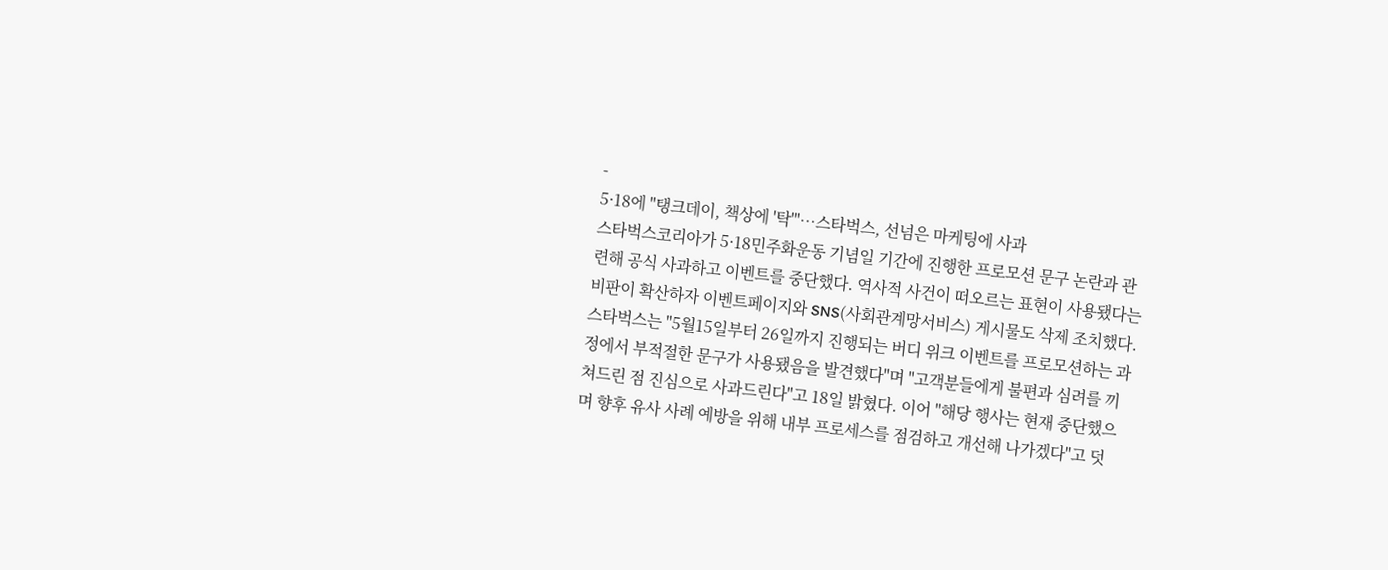-
5·18에 "탱크데이, 책상에 '탁'"…스타벅스, 선넘은 마케팅에 사과
스타벅스코리아가 5·18민주화운동 기념일 기간에 진행한 프로모션 문구 논란과 관련해 공식 사과하고 이벤트를 중단했다. 역사적 사건이 떠오르는 표현이 사용됐다는 비판이 확산하자 이벤트페이지와 SNS(사회관계망서비스) 게시물도 삭제 조치했다. 스타벅스는 "5월15일부터 26일까지 진행되는 버디 위크 이벤트를 프로모션하는 과정에서 부적절한 문구가 사용됐음을 발견했다"며 "고객분들에게 불편과 심려를 끼쳐드린 점 진심으로 사과드린다"고 18일 밝혔다. 이어 "해당 행사는 현재 중단했으며 향후 유사 사례 예방을 위해 내부 프로세스를 점검하고 개선해 나가겠다"고 덧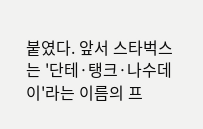붙였다. 앞서 스타벅스는 '단테·탱크·나수데이'라는 이름의 프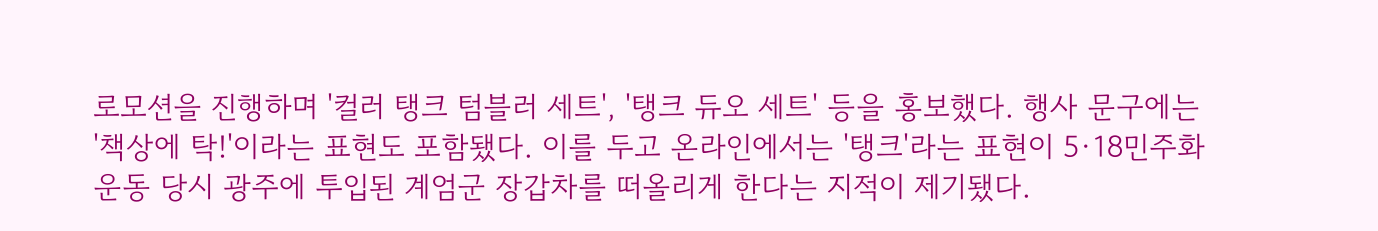로모션을 진행하며 '컬러 탱크 텀블러 세트', '탱크 듀오 세트' 등을 홍보했다. 행사 문구에는 '책상에 탁!'이라는 표현도 포함됐다. 이를 두고 온라인에서는 '탱크'라는 표현이 5·18민주화운동 당시 광주에 투입된 계엄군 장갑차를 떠올리게 한다는 지적이 제기됐다.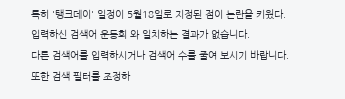특히 '탱크데이' 일정이 5월18일로 지정된 점이 논란을 키웠다.
입력하신 검색어 운동회 와 일치하는 결과가 없습니다.
다른 검색어를 입력하시거나 검색어 수를 줄여 보시기 바랍니다.
또한 검색 필터를 조정하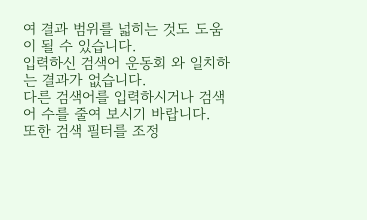여 결과 범위를 넓히는 것도 도움이 될 수 있습니다.
입력하신 검색어 운동회 와 일치하는 결과가 없습니다.
다른 검색어를 입력하시거나 검색어 수를 줄여 보시기 바랍니다.
또한 검색 필터를 조정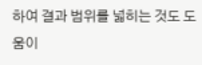하여 결과 범위를 넓히는 것도 도움이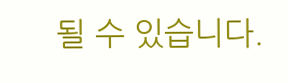될 수 있습니다.